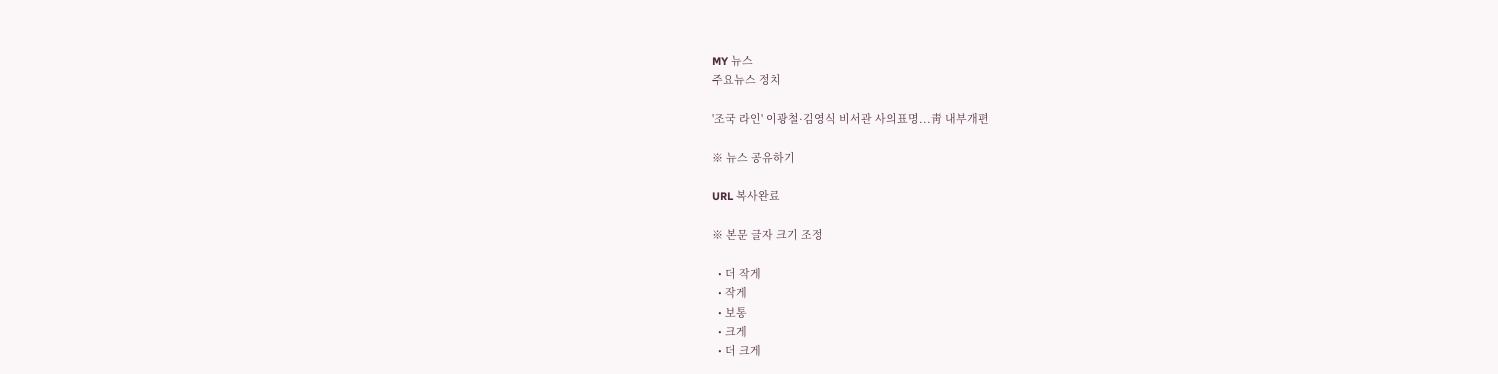MY 뉴스
주요뉴스 정치

'조국 라인' 이광철·김영식 비서관 사의표명...靑 내부개편

※ 뉴스 공유하기

URL 복사완료

※ 본문 글자 크기 조정

  • 더 작게
  • 작게
  • 보통
  • 크게
  • 더 크게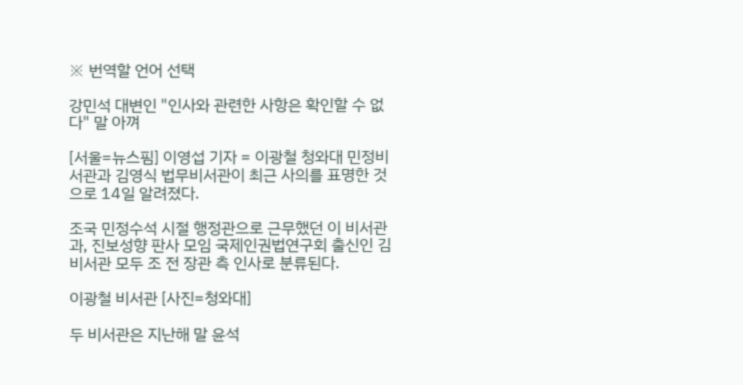※ 번역할 언어 선택

강민석 대변인 "인사와 관련한 사항은 확인할 수 없다" 말 아껴

[서울=뉴스핌] 이영섭 기자 = 이광철 청와대 민정비서관과 김영식 법무비서관이 최근 사의를 표명한 것으로 14일 알려졌다.

조국 민정수석 시절 행정관으로 근무했던 이 비서관과, 진보성향 판사 모임 국제인권법연구회 출신인 김 비서관 모두 조 전 장관 측 인사로 분류된다.

이광철 비서관 [사진=청와대]

두 비서관은 지난해 말 윤석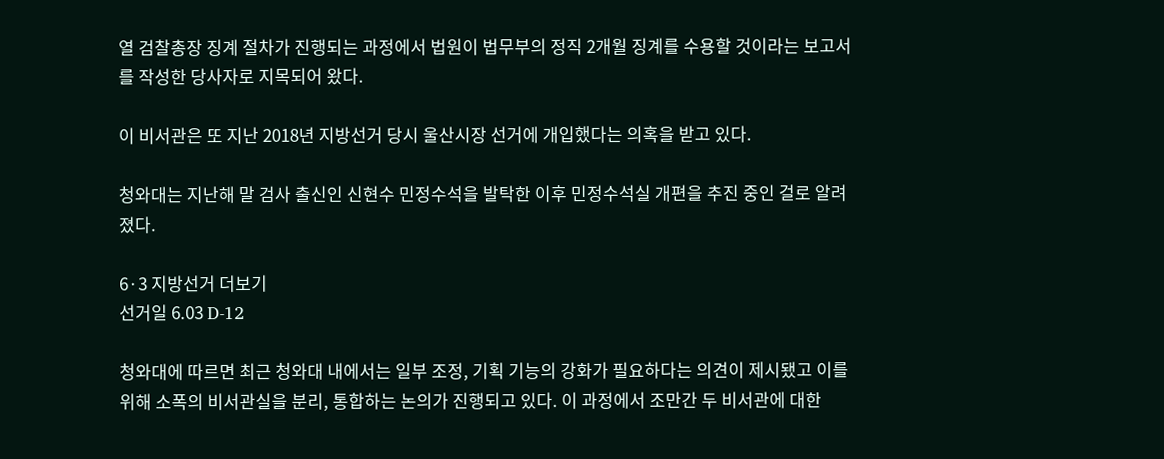열 검찰총장 징계 절차가 진행되는 과정에서 법원이 법무부의 정직 2개월 징계를 수용할 것이라는 보고서를 작성한 당사자로 지목되어 왔다.

이 비서관은 또 지난 2018년 지방선거 당시 울산시장 선거에 개입했다는 의혹을 받고 있다.

청와대는 지난해 말 검사 출신인 신현수 민정수석을 발탁한 이후 민정수석실 개편을 추진 중인 걸로 알려졌다.

6·3 지방선거 더보기
선거일 6.03 D-12

청와대에 따르면 최근 청와대 내에서는 일부 조정, 기획 기능의 강화가 필요하다는 의견이 제시됐고 이를 위해 소폭의 비서관실을 분리, 통합하는 논의가 진행되고 있다. 이 과정에서 조만간 두 비서관에 대한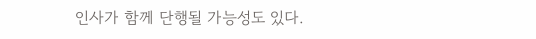인사가 함께 단행될 가능성도 있다.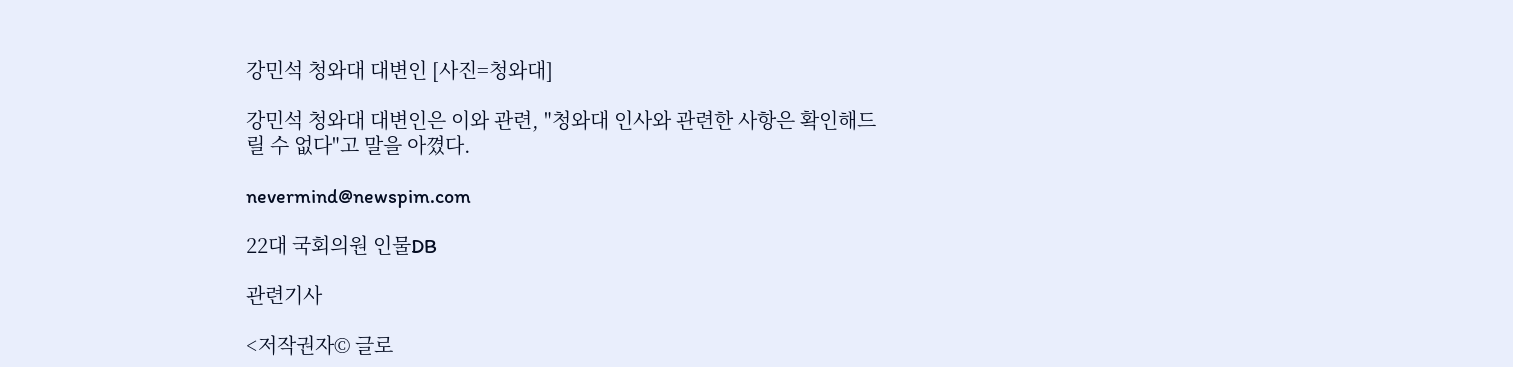강민석 청와대 대변인 [사진=청와대]

강민석 청와대 대변인은 이와 관련, "청와대 인사와 관련한 사항은 확인해드릴 수 없다"고 말을 아꼈다.

nevermind@newspim.com

22대 국회의원 인물DB

관련기사

<저작권자© 글로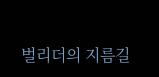벌리더의 지름길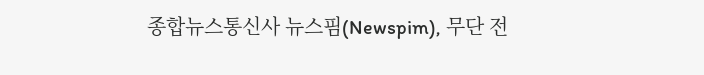종합뉴스통신사 뉴스핌(Newspim), 무단 전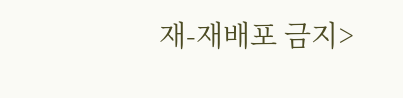재-재배포 금지>